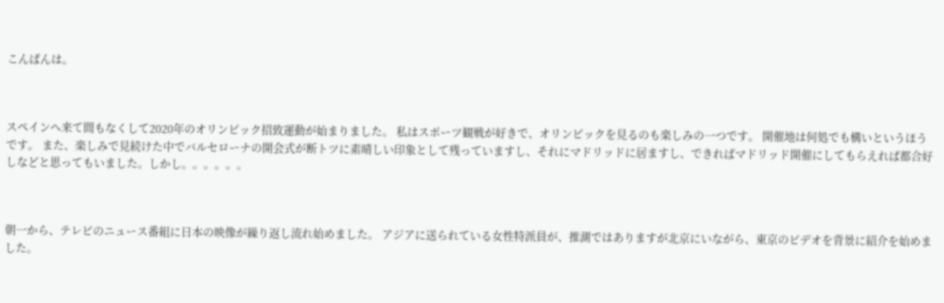こんばんは。



スペインへ来て間もなくして2020年のオリンピック招致運動が始まりました。 私はスポーツ観戦が好きで、オリンピックを見るのも楽しみの一つです。 開催地は何処でも構いというほうです。 また、楽しみで見続けた中でバルセローナの開会式が断トツに素晴しい印象として残っていますし、それにマドリッドに居ますし、できればマドリッド開催にしてもらえれば都合好しなどと思ってもいました。しかし。。。。。。



朝一から、テレビのニュース番組に日本の映像が繰り返し流れ始めました。 アジアに送られている女性特派員が、推測ではありますが北京にいながら、東京のビデオを背景に紹介を始めました。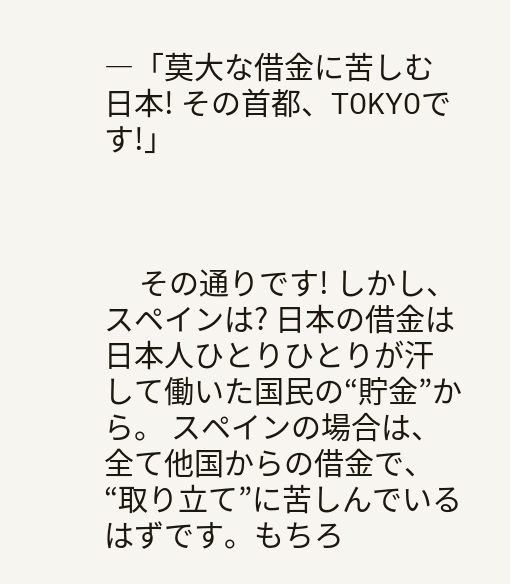―「莫大な借金に苦しむ日本! その首都、TOKYOです!」



     その通りです! しかし、スペインは? 日本の借金は日本人ひとりひとりが汗して働いた国民の“貯金”から。 スペインの場合は、全て他国からの借金で、“取り立て”に苦しんでいるはずです。もちろ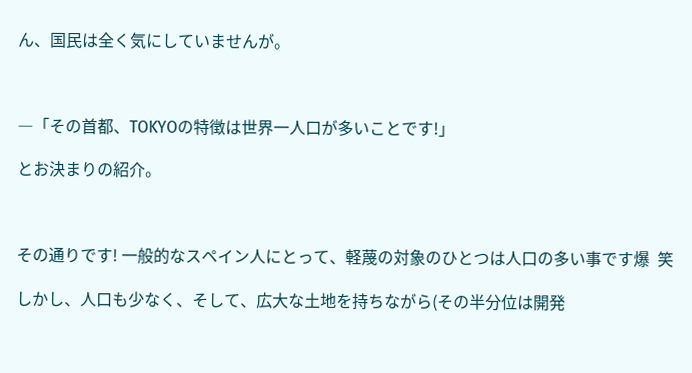ん、国民は全く気にしていませんが。



―「その首都、TOKYOの特徴は世界一人口が多いことです!」

とお決まりの紹介。



その通りです! 一般的なスペイン人にとって、軽蔑の対象のひとつは人口の多い事です爆  笑

しかし、人口も少なく、そして、広大な土地を持ちながら(その半分位は開発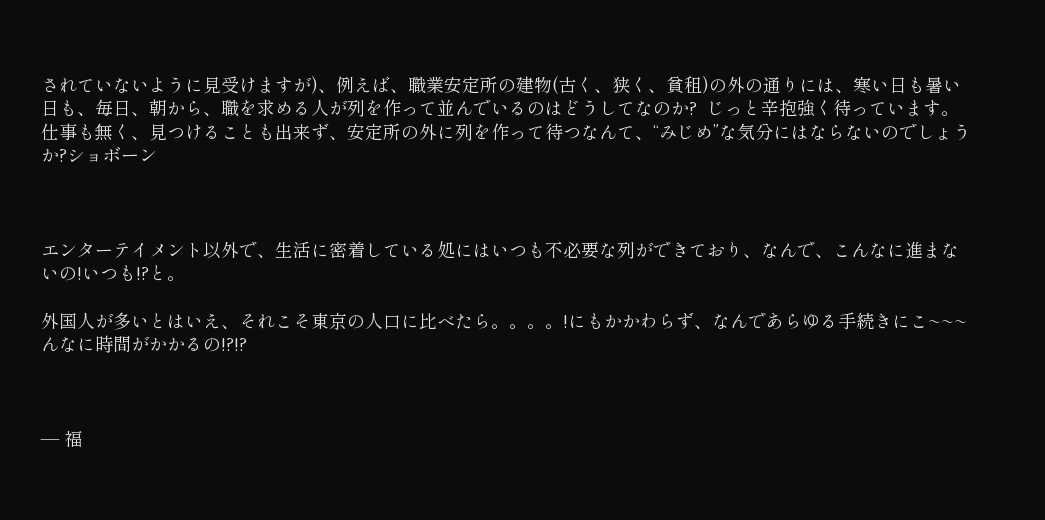されていないように見受けますが)、例えば、職業安定所の建物(古く、狭く、貧租)の外の通りには、寒い日も暑い日も、毎日、朝から、職を求める人が列を作って並んでいるのはどうしてなのか?  じっと辛抱強く待っています。 仕事も無く、見つけることも出来ず、安定所の外に列を作って待つなんて、“みじめ”な気分にはならないのでしょうか?ショボーン



エンターテイメント以外で、生活に密着している処にはいつも不必要な列ができており、なんで、こんなに進まないの!いつも!?と。

外国人が多いとはいえ、それこそ東京の人口に比べたら。。。。!にもかかわらず、なんであらゆる手続きにこ~~~んなに時間がかかるの!?!?



― 福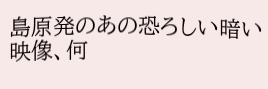島原発のあの恐ろしい暗い映像、何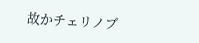故かチェリノブ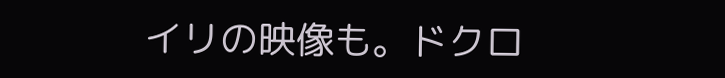イリの映像も。ドクロ